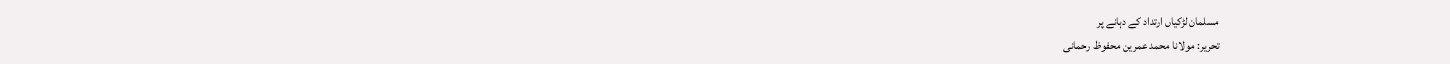مسلمان لڑکیاں ارتداد کے دہانے پر
تحریر: مولانا محمد عمرین محفوظ رحمانی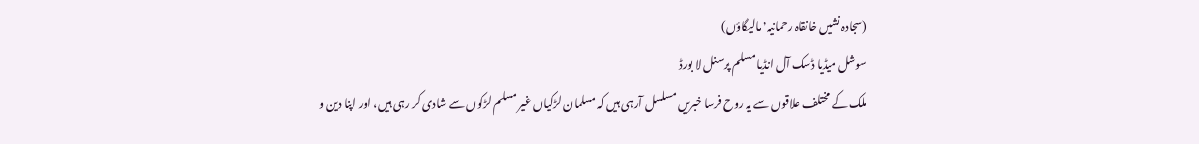(سجادہ نشیں خانقاہ رحمانیہ٬ مالیگاؤں)
سوشل میڈیا ڈسک آل انڈیا مسلم پرسنل لا بورڈ
ملک کے مختلف علاقوں سے یہ روح فرسا خبریں مسلسل آرہی ہیں کہ مسلمان لڑکیاں غیر مسلم لڑکوں سے شادی کر رہی ہیں، اور اپنا دین و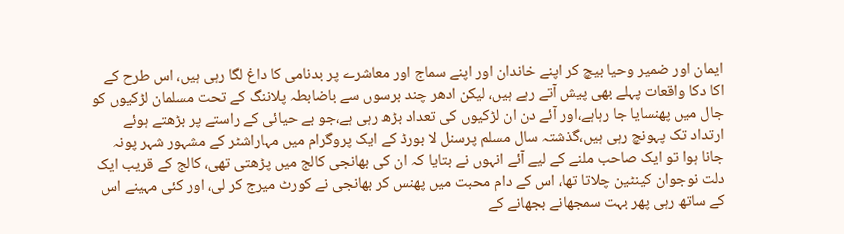ایمان اور ضمیر وحیا بیچ کر اپنے خاندان اور اپنے سماج اور معاشرے پر بدنامی کا داغ لگا رہی ہیں، اس طرح کے اکا دکا واقعات پہلے بھی پیش آتے رہے ہیں، لیکن ادھر چند برسوں سے باضابطہ پلاننگ کے تحت مسلمان لڑکیوں کو جال میں پھنسایا جا رہاہے،اور آئے دن ان لڑکیوں کی تعداد بڑھ رہی ہے،جو بے حیائی کے راستے پر بڑھتے ہوئے ارتداد تک پہونچ رہی ہیں،گذشتہ سال مسلم پرسنل لا بورڈ کے ایک پروگرام میں مہاراشٹر کے مشہور شہر پونہ جانا ہوا تو ایک صاحب ملنے کے لیے آئے انہوں نے بتایا کہ ان کی بھانجی کالج میں پڑھتی تھی، کالج کے قریب ایک دلت نوجوان کینٹین چلاتا تھا، اس کے دام محبت میں پھنس کر بھانجی نے کورٹ میرج کر لی، اور کئی مہینے اس کے ساتھ رہی پھر بہت سمجھانے بجھانے کے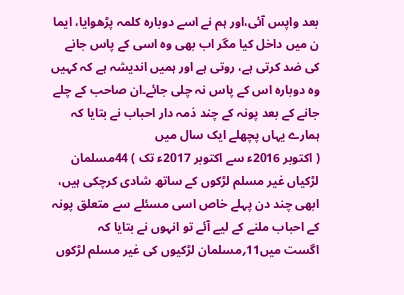بعد واپس آئی،اور ہم نے اسے دوبارہ کلمہ پڑھوایا، ایما ن میں داخل کیا مگر اب بھی وہ اسی کے پاس جانے کی ضد کرتی ہے، روتی ہے اور ہمیں اندیشہ ہے کہ کہیں وہ دوبارہ اس کے پاس نہ چلی جائے۔ان صاحب کے چلے جانے کے بعد پونہ کے چند ذمہ دار احباب نے بتایا کہ ہمارے یہاں پچھلے ایک سال میں
( اکتوبر 2016ء سے اکتوبر 2017ء تک ) 44مسلمان لڑکیاں غیر مسلم لڑکوں کے ساتھ شادی کرچکی ہیں، ابھی چند دن پہلے خاص اسی مسئلے سے متعلق پونہ کے احباب ملنے کے لیے آئے تو انہوں نے بتایا کہ
اگست میں11؍مسلمان لڑکیوں کی غیر مسلم لڑکوں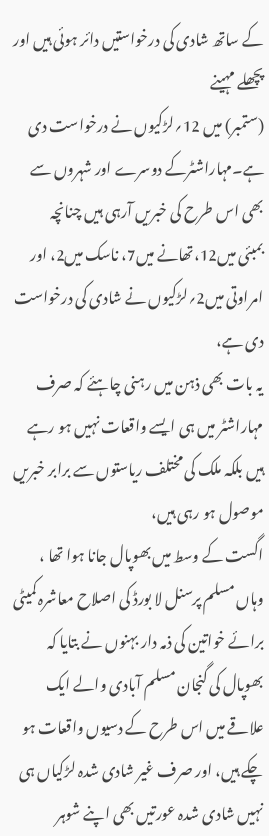کے ساتھ شادی کی درخواستیں دائر ہوئی ہیں اور پچھلے مہینے
(ستمبر) میں 12؍لڑکیوں نے درخواست دی ہے۔مہاراشٹرکے دوسرے اور شہروں سے بھی اس طرح کی خبریں آرہی ہیں چنانچہ
بمبئی میں12،تھانے میں7، ناسک میں2، اور امراوتی میں2؍لڑکیوں نے شادی کی درخواست دی ہے،
یہ بات بھی ذہن میں رہنی چاہئے کہ صرف مہاراشٹر میں ہی ایسے واقعات نہیں ہو رہے ہیں بلکہ ملک کی مختلف ریاستوں سے برابر خبریں موصول ہو رہی ہیں،
اگست کے وسط میں بھوپال جانا ہوا تھا ، وہاں مسلم پرسنل لا بورڈ کی اصلاح معاشرہ کمیٹی برائے خواتین کی ذمہ دار بہنوں نے بتایا کہ بھوپال کی گنجان مسلم آبادی والے ایک علاقے میں اس طرح کے دسیوں واقعات ہو چکے ہیں، اور صرف غیر شادی شدہ لڑکیاں ہی نہیں شادی شدہ عورتیں بھی اپنے شوہر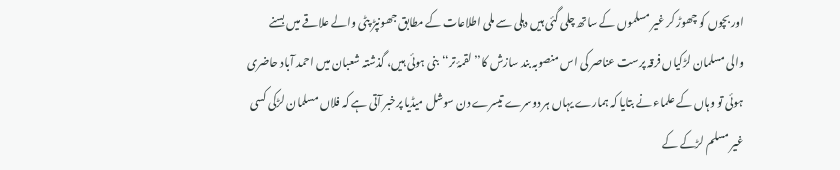اور بچوں کو چھوڑ کر غیر مسلموں کے ساتھ چلی گئی ہیں دہلی سے ملی اطلاعات کے مطابق جھونپڑ پٹی والے علاقے میں بسنے والی مسلمان لڑکیاں فرقہ پرست عناصر کی اس منصوبہ بند سازش کا’’لقمۂ تر‘‘بنی ہوئی ہیں، گذشتہ شعبان میں احمد آباد حاضری ہوئی تو وہاں کے علماء نے بتایا کہ ہمارے یہاں ہر دوسرے تیسرے دن سوشل میڈیا پرخبر آتی ہے کہ فلاں مسلمان لڑکی کسی غیر مسلم لڑکے کے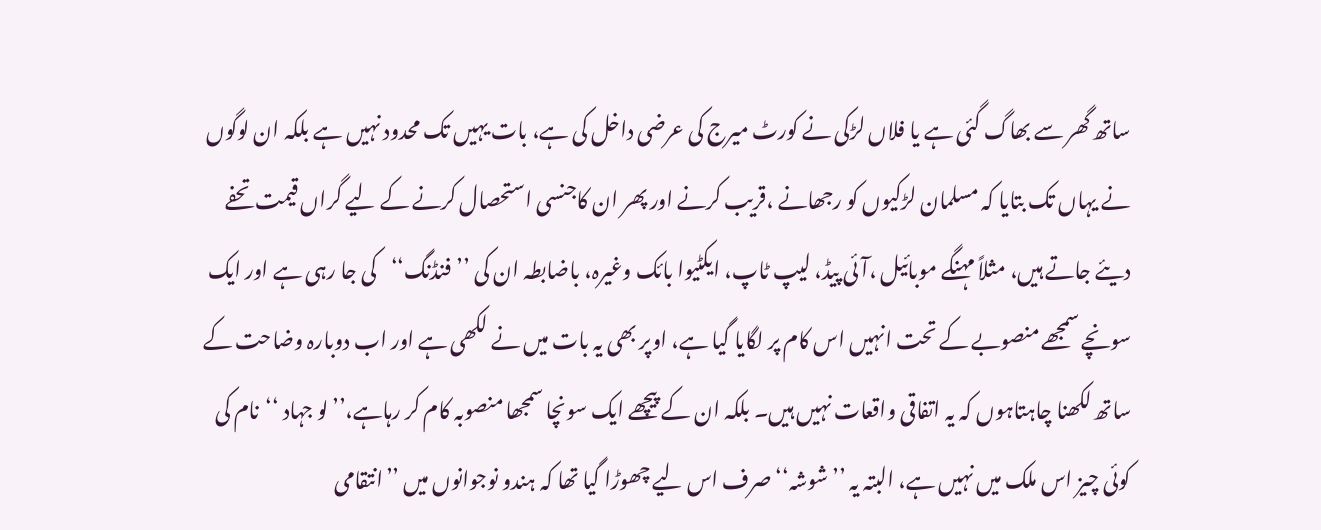ساتھ گھر سے بھاگ گئی ہے یا فلاں لڑکی نے کورٹ میرج کی عرضی داخل کی ہے، بات یہیں تک محدود نہیں ہے بلکہ ان لوگوں نے یہاں تک بتایا کہ مسلمان لڑکیوں کو رجھانے ،قریب کرنے اور پھر ان کاجنسی استحصال کرنے کے لیے گراں قیمت تحفے دیئے جاتے ہیں، مثلاً مہنگے موبائیل ،آئی پیڈ، لیپ ٹاپ، ایکٹیوا بائک وغیرہ، باضابطہ ان کی ’’فنڈنگ‘‘کی جا رہی ہے اور ایک سونچے سمجھے منصوبے کے تحت انہیں اس کام پر لگایا گیا ہے، اوپر بھی یہ بات میں نے لکھی ہے اور اب دوبارہ وضاحت کے ساتھ لکھنا چاہتاہوں کہ یہ اتفاقی واقعات نہیں ہیں۔ بلکہ ان کے پیچھے ایک سونچا سمجھا منصوبہ کام کر رہاہے،’’لو جہاد ‘‘نام کی کوئی چیز اس ملک میں نہیں ہے، البتہ یہ ’’شوشہ‘‘صرف اس لیے چھوڑا گیا تھا کہ ہندو نوجوانوں میں ’’انتقامی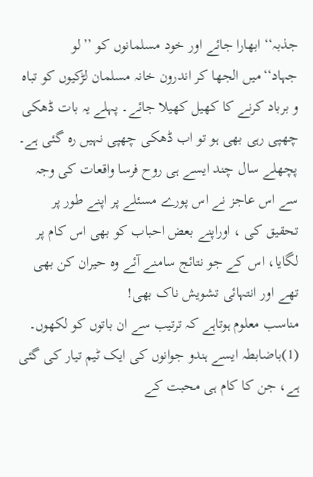جذبہ‘‘ ابھارا جائے اور خود مسلمانوں کو ’’لو جہاد‘‘میں الجھا کر اندرون خانہ مسلمان لڑکیوں کو تباہ و برباد کرنے کا کھیل کھیلا جائے۔ پہلے یہ بات ڈھکی چھپی رہی بھی ہو تو اب ڈھکی چھپی نہیں رہ گئی ہے۔ پچھلے سال چند ایسے ہی روح فرسا واقعات کی وجہ سے اس عاجز نے اس پورے مسئلے پر اپنے طور پر تحقیق کی ، اوراپنے بعض احباب کو بھی اس کام پر لگایا، اس کے جو نتائج سامنے آئے وہ حیران کن بھی تھے اور انتہائی تشویش ناک بھی!
مناسب معلوم ہوتاہے کہ ترتیب سے ان باتوں کو لکھوں۔
(1)باضابطہ ایسے ہندو جوانوں کی ایک ٹیم تیار کی گئی ہے، جن کا کام ہی محبت کے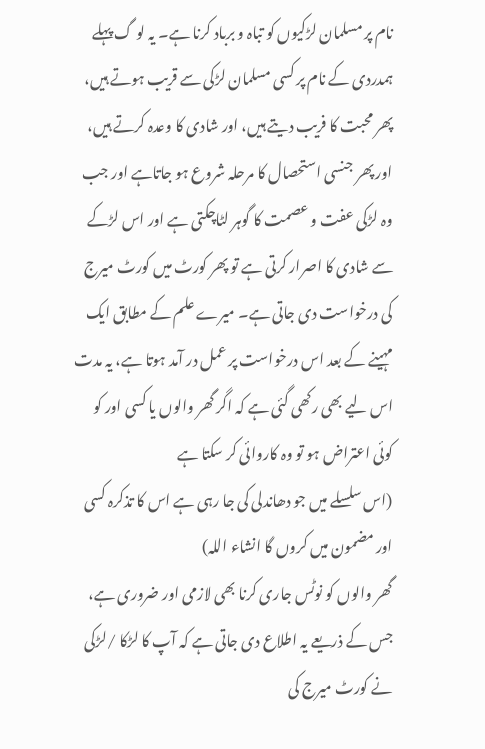نام پر مسلمان لڑکیوں کو تباہ و برباد کرنا ہے۔ یہ لو گ پہلے ہمدردی کے نام پر کسی مسلمان لڑکی سے قریب ہوتے ہیں، پھر محبت کا فریب دیتے ہیں، اور شادی کا وعدہ کرتے ہیں، اور پھر جنسی استحصال کا مرحلہ شروع ہو جاتاہے اور جب وہ لڑکی عفت و عصمت کا گوہر لٹاچکتی ہے اور اس لڑکے سے شادی کا اصرار کرتی ہے تو پھر کورٹ میں کورٹ میرج کی درخواست دی جاتی ہے۔ میرے علم کے مطابق ایک مہینے کے بعد اس درخواست پر عمل در آمد ہوتا ہے، یہ مدت اس لیے بھی رکھی گئی ہے کہ اگر گھر والوں یا کسی اور کو کوئی اعتراض ہو تو وہ کاروائی کر سکتا ہے
(اس سلسلے میں جو دھاندلی کی جا رہی ہے اس کا تذکرہ کسی اور مضمون میں کروں گا انشاء اللہ)
گھر والوں کو نوٹس جاری کرنا بھی لازمی اور ضروری ہے، جس کے ذریعے یہ اطلاع دی جاتی ہے کہ آپ کا لڑکا /لڑکی نے کورٹ میرج کی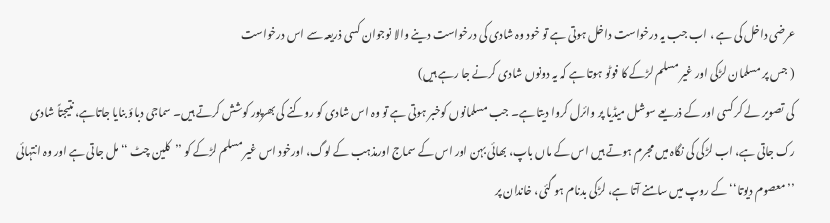عرضی داخل کی ہے ، اب جب یہ درخواست داخل ہوتی ہے تو خود وہ شادی کی درخواست دینے والا نوجوان کسی ذریعہ سے اس درخواست
( جس پر مسلمان لڑکی اور غیر مسلم لڑکے کا فوٹو ہوتا ہے کہ یہ دونوں شادی کرنے جا رہے ہیں)
کی تصویر لے کر کسی اور کے ذریعے سوشل میڈیا پر وائرل کروا دیتا ہے۔ جب مسلمانوں کوخبر ہوتی ہے تو وہ اس شادی کو روکنے کی بھرپور کوشش کرتے ہیں۔ سماجی دباؤ بنایا جاتاہے، نتیجتاً شادی رک جاتی ہے، اب لڑکی کی نگاہ میں مجرم ہوتے ہیں اس کے ماں باپ، بھائی بہن اور اس کے سماج اورمذہب کے لوگ، اورخود اس غیر مسلم لڑکے کو ’’کلین چٹ ‘‘مل جاتی ہے اور وہ انتہائی ’’معصوم دیوتا‘‘کے روپ میں سامنے آتا ہے، لڑکی بدنام ہو گئی، خاندان پر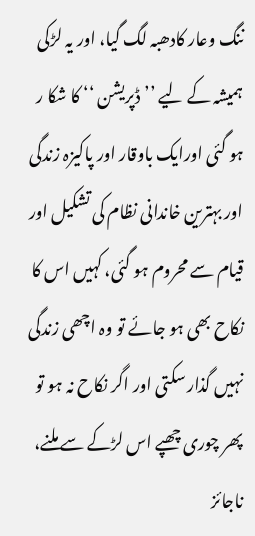ننگ وعار کادھبہ لگ گیا، اور یہ لڑکی ہمیشہ کے لیے ’’ڈپریشن ‘‘ کا شکا ر ہو گئی اورایک باوقار اور پاکیزہ زندگی اور بہترین خاندانی نظام کی تشکیل اور قیام سے محروم ہو گئی، کہیں اس کا نکاح بھی ہو جائے تو وہ اچھی زندگی نہیں گذار سکتی اور اگر نکاح نہ ہو تو پھر چوری چھپے اس لڑکے سے ملنے، ناجائز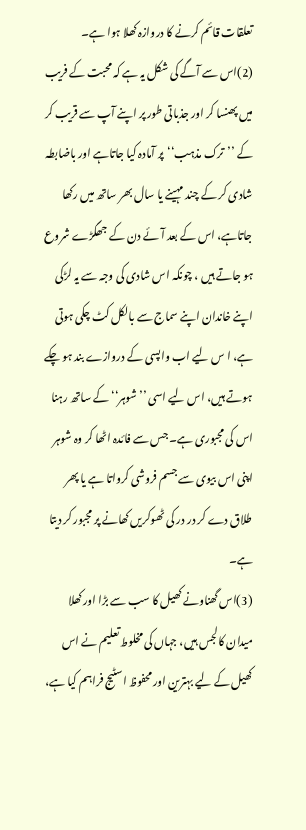تعلقات قائم کرنے کا دروازہ کھلا ہوا ہے۔
(2)اس سے آگے کی شکل یہ ہے کہ محبت کے فریب میں پھنسا کر اور جذباتی طور پر اپنے آپ سے قریب کر کے ’’ترک مذہب‘‘پر آمادہ کیا جاتاہے اور باضابطہ شادی کر کے چند مہینے یا سال بھر ساتھ میں رکھا جاتاہے، اس کے بعد آئے دن کے جھگڑے شروع ہو جاتے ہیں ، چونکہ اس شادی کی وجہ سے یہ لڑکی اپنے خاندان اپنے سماج سے بالکل کٹ چکی ہوتی ہے، ا س لیے اب واپسی کے دروازے بند ہو چکے ہوتے ہیں، اس لیے اسی ’’شوہر‘‘کے ساتھ رہنا اس کی مجبوری ہے۔ جس سے فائدہ اٹھا کر وہ شوہر اپنی اس بیوی سے جسم فروشی کرواتا ہے یا پھر طلاق دے کر در در کی ٹھوکریں کھانے پر مجبور کر دیتا ہے۔
(3)اس گھناونے کھیل کا سب سے بڑا اور کھلا میدان کالجس ہیں، جہاں کی مخلوط تعلیم نے اس کھیل کے لیے بہترین اور محفوظ اسٹیج فراہم کیا ہے،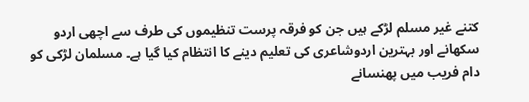کتنے غیر مسلم لڑکے ہیں جن کو فرقہ پرست تنظیموں کی طرف سے اچھی اردو سکھانے اور بہترین اردوشاعری کی تعلیم دینے کا انتظام کیا گیا ہے۔ مسلمان لڑکی کو دام فریب میں پھنسانے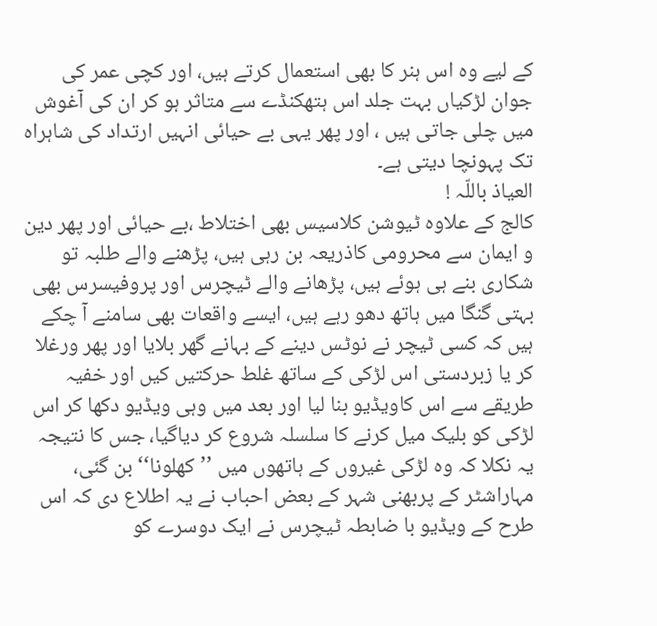کے لیے وہ اس ہنر کا بھی استعمال کرتے ہیں، اور کچی عمر کی جوان لڑکیاں بہت جلد اس ہتھکنڈے سے متاثر ہو کر ان کی آغوش میں چلی جاتی ہیں ، اور پھر یہی بے حیائی انہیں ارتداد کی شاہراہ تک پہونچا دیتی ہے۔
العیاذ باللّہ !
کالج کے علاوہ ٹیوشن کلاسیس بھی اختلاط ،بے حیائی اور پھر دین و ایمان سے محرومی کاذریعہ بن رہی ہیں، پڑھنے والے طلبہ تو شکاری بنے ہی ہوئے ہیں، پڑھانے والے ٹیچرس اور پروفیسرس بھی بہتی گنگا میں ہاتھ دھو رہے ہیں، ایسے واقعات بھی سامنے آ چکے ہیں کہ کسی ٹیچر نے نوٹس دینے کے بہانے گھر بلایا اور پھر ورغلا کر یا زبردستی اس لڑکی کے ساتھ غلط حرکتیں کیں اور خفیہ طریقے سے اس کاویڈیو بنا لیا اور بعد میں وہی ویڈیو دکھا کر اس لڑکی کو بلیک میل کرنے کا سلسلہ شروع کر دیاگیا، جس کا نتیجہ یہ نکلا کہ وہ لڑکی غیروں کے ہاتھوں میں ’’کھلونا‘‘ بن گئی، مہاراشٹر کے پربھنی شہر کے بعض احباب نے یہ اطلاع دی کہ اس طرح کے ویڈیو با ضابطہ ٹیچرس نے ایک دوسرے کو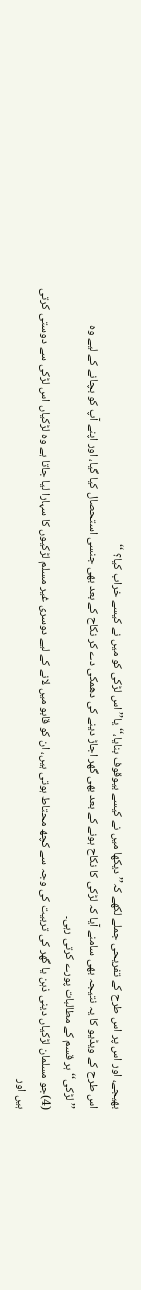بھیجے، اور اس پر اس طرح کے تفریحی جملے لکھے کہ’’ دیکھا میں نے کیسے بیوقوف بنایا،‘‘یا’’اس لڑکی کو میں نے کیسے خراب کیا؟ ‘‘
اس طرح کے ویڈیو کا یہ نتیجہ بھی سامنے آیا کہ لڑکی کا نکاح ہونے کے بعد بھی گھر اجاڑ دینے کی دھمکی دے کر نکاح کے بعد بھی جنسی استحصال کیا گیا، اور اپنے آپ کو بچانے کے لیے وہ ’’لڑکی‘‘ہر قسم کے مطالبات پورے کرتی رہی۔
(4)جو مسلمان لڑکیاں دینی ذہن یا گھر کی تربیت کی وجہ سے کچھ محتاط ہوتی ہیں، ان کو قابو میں لانے کے لیے دوسری غیر مسلم لڑکیوں کا سہارا لیا جاتا ہے وہ لڑکیاں اس لڑکی سے دوستی کرتی ہیں اور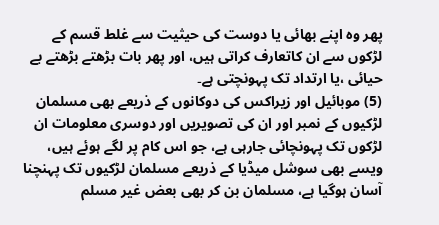پھر وہ اپنے بھائی یا دوست کی حیثیت سے غلط قسم کے لڑکوں سے ان کاتعارف کراتی ہیں، اور پھر بات بڑھتے بڑھتے بے حیائی ،یا ارتداد تک پہونچتی ہے۔
(5) موبائیل اور زیراکس کی دوکانوں کے ذریعے بھی مسلمان لڑکیوں کے نمبر اور ان کی تصویریں اور دوسری معلومات ان لڑکوں تک پہونچائی جارہی ہے، جو اس کام پر لگے ہوئے ہیں، ویسے بھی سوشل میڈیا کے ذریعے مسلمان لڑکیوں تک پہنچنا آسان ہوگیا ہے، مسلمان بن کر بھی بعض غیر مسلم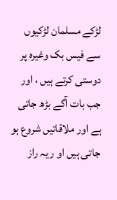لڑکے مسلمان لڑکیوں سے فیس بک وغیرہ پر دوستی کرتے ہیں ، اور جب بات آگے بڑھ جاتی ہے اور ملاقاتیں شروع ہو جاتی ہیں او ر یہ راز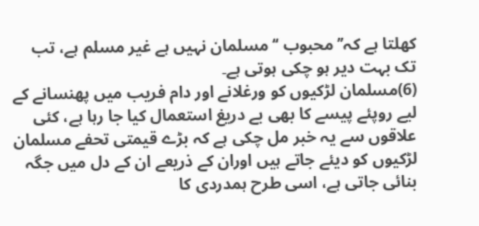کھلتا ہے کہ’’ محبوب ‘‘مسلمان نہیں ہے غیر مسلم ہے، تب تک بہت دیر ہو چکی ہوتی ہے۔
(6)مسلمان لڑکیوں کو ورغلانے اور دام فریب میں پھنسانے کے لیے روپئے پیسے کا بھی بے دریغ استعمال کیا جا رہا ہے، کئی علاقوں سے یہ خبر مل چکی ہے کہ بڑے قیمتی تحفے مسلمان لڑکیوں کو دیئے جاتے ہیں اوران کے ذریعے ان کے دل میں جگہ بنائی جاتی ہے، اسی طرح ہمدردی کا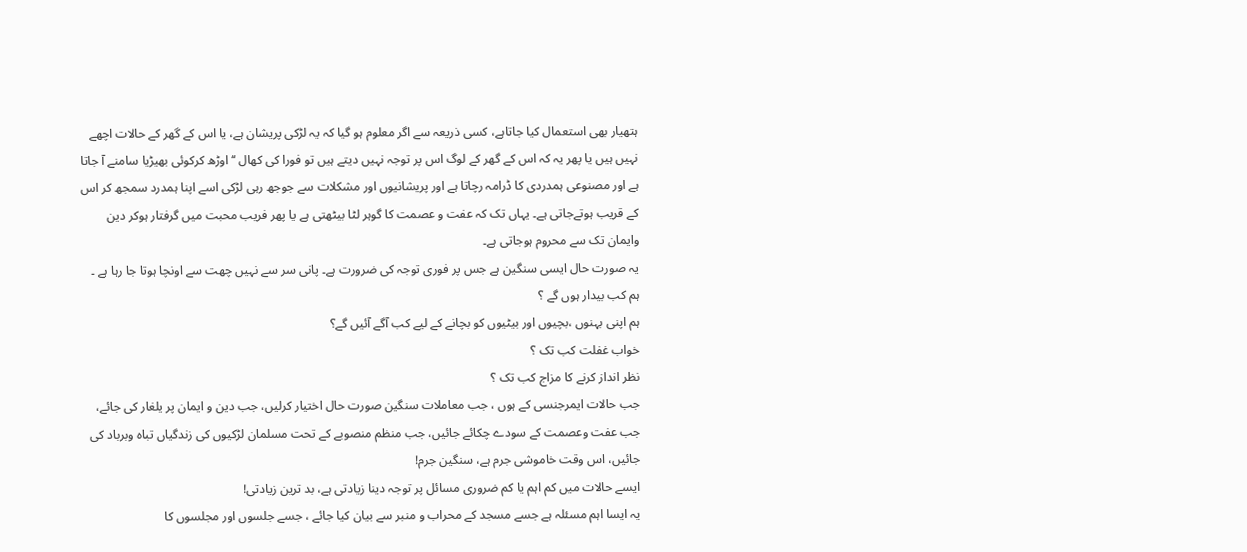ہتھیار بھی استعمال کیا جاتاہے، کسی ذریعہ سے اگر معلوم ہو گیا کہ یہ لڑکی پریشان ہے، یا اس کے گھر کے حالات اچھے نہیں ہیں یا پھر یہ کہ اس کے گھر کے لوگ اس پر توجہ نہیں دیتے ہیں تو فورا کی کھال ‘‘ اوڑھ کرکوئی بھیڑیا سامنے آ جاتا ہے اور مصنوعی ہمدردی کا ڈرامہ رچاتا ہے اور پریشانیوں اور مشکلات سے جوجھ رہی لڑکی اسے اپنا ہمدرد سمجھ کر اس کے قریب ہوتےجاتی ہے۔ یہاں تک کہ عفت و عصمت کا گوہر لٹا بیٹھتی ہے یا پھر فریب محبت میں گرفتار ہوکر دین وایمان تک سے محروم ہوجاتی ہے۔
یہ صورت حال ایسی سنگین ہے جس پر فوری توجہ کی ضرورت ہے۔ پانی سر سے نہیں چھت سے اونچا ہوتا جا رہا ہے ۔
ہم کب بیدار ہوں گے ؟
ہم اپنی بہنوں ،بچیوں اور بیٹیوں کو بچانے کے لیے کب آگے آئیں گے؟
خواب غفلت کب تک ؟
نظر انداز کرنے کا مزاج کب تک ؟
جب حالات ایمرجنسی کے ہوں ، جب معاملات سنگین صورت حال اختیار کرلیں، جب دین و ایمان پر یلغار کی جائے، جب عفت وعصمت کے سودے چکائے جائیں، جب منظم منصوبے کے تحت مسلمان لڑکیوں کی زندگیاں تباہ وبرباد کی جائیں، اس وقت خاموشی جرم ہے، سنگین جرم!
ایسے حالات میں کم اہم یا کم ضروری مسائل پر توجہ دینا زیادتی ہے، بد ترین زیادتی!
یہ ایسا اہم مسئلہ ہے جسے مسجد کے محراب و منبر سے بیان کیا جائے ، جسے جلسوں اور مجلسوں کا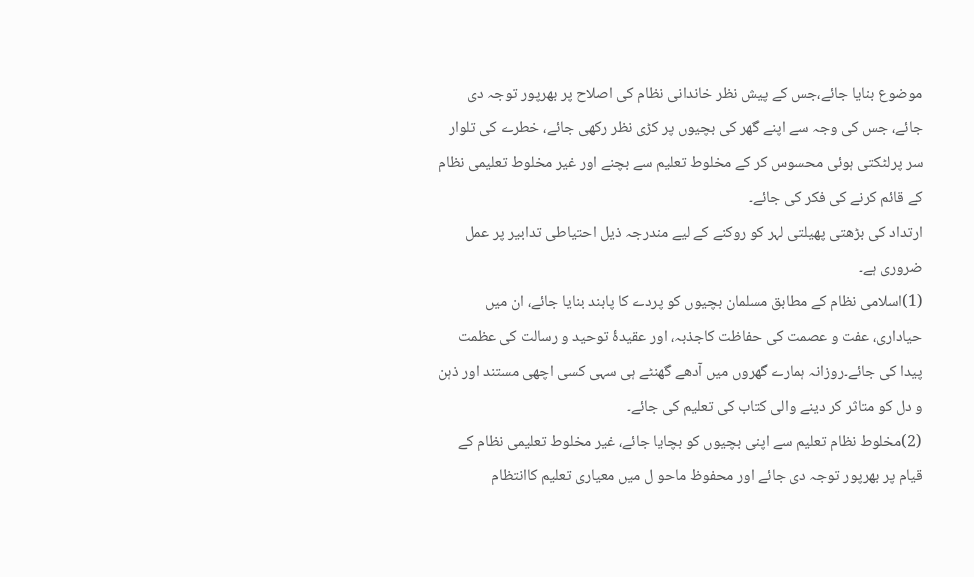موضوع بنایا جائے،جس کے پیش نظر خاندانی نظام کی اصلاح پر بھرپور توجہ دی جائے، جس کی وجہ سے اپنے گھر کی بچیوں پر کڑی نظر رکھی جائے، خطرے کی تلوار سر پرلٹکتی ہوئی محسوس کر کے مخلوط تعلیم سے بچنے اور غیر مخلوط تعلیمی نظام کے قائم کرنے کی فکر کی جائے۔
ارتداد کی بڑھتی پھیلتی لہر کو روکنے کے لیے مندرجہ ذیل احتیاطی تدابیر پر عمل ضروری ہے۔
(1)اسلامی نظام کے مطابق مسلمان بچیوں کو پردے کا پابند بنایا جائے، ان میں حیاداری، عفت و عصمت کی حفاظت کاجذبہ، اور عقیدۂ توحید و رسالت کی عظمت پیدا کی جائے۔روزانہ ہمارے گھروں میں آدھے گھنٹے ہی سہی کسی اچھی مستند اور ذہن و دل کو متاثر کر دینے والی کتاب کی تعلیم کی جائے۔
(2)مخلوط نظام تعلیم سے اپنی بچیوں کو بچایا جائے، غیر مخلوط تعلیمی نظام کے قیام پر بھرپور توجہ دی جائے اور محفوظ ماحو ل میں معیاری تعلیم کاانتظام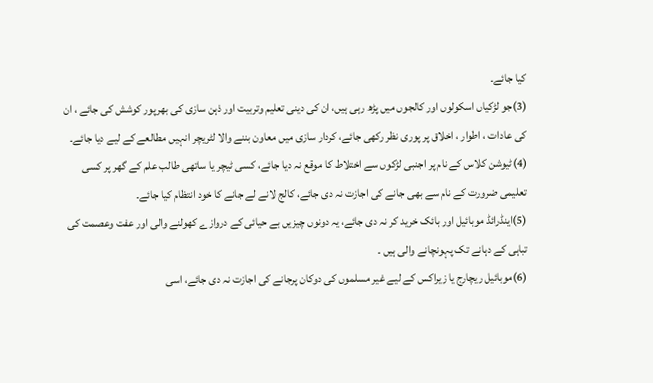کیا جائے۔
(3)جو لڑکیاں اسکولوں اور کالجوں میں پڑھ رہی ہیں، ان کی دینی تعلیم وتربیت اور ذہن سازی کی بھرپور کوشش کی جائے ، ان کی عادات ، اطوار ، اخلاق پر پوری نظر رکھی جائے، کردار سازی میں معاون بننے والا لٹریچر انہیں مطالعے کے لیے دیا جائے۔
(4)ٹیوشن کلاس کے نام پر اجنبی لڑکوں سے اختلاط کا موقع نہ دیا جائے، کسی ٹیچر یا ساتھی طالب علم کے گھر پر کسی تعلیمی ضرورت کے نام سے بھی جانے کی اجازت نہ دی جائے، کالج لانے لے جانے کا خود انتظام کیا جائے۔
(5)اینڈرائڈ موبائیل اور بائک خرید کر نہ دی جائے، یہ دونوں چیزیں بے حیائی کے دروازے کھولنے والی اور عفت وعصمت کی تباہی کے دہانے تک پہونچانے والی ہیں ۔
(6)موبائیل ریچارج یا زیراکس کے لیے غیر مسلموں کی دوکان پرجانے کی اجازت نہ دی جائے، اسی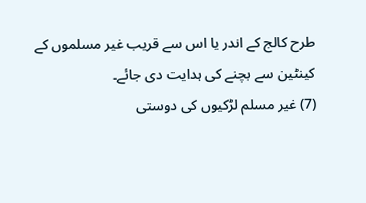طرح کالج کے اندر یا اس سے قریب غیر مسلموں کے کینٹین سے بچنے کی ہدایت دی جائے۔
(7) غیر مسلم لڑکیوں کی دوستی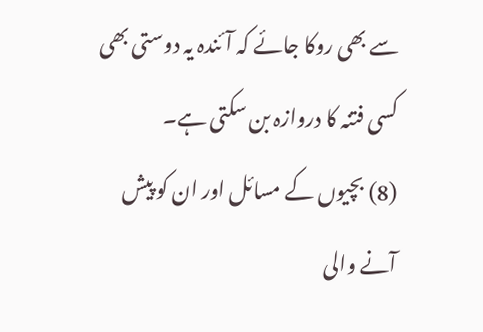سے بھی روکا جائے کہ آئندہ یہ دوستی بھی کسی فتنہ کا دروازہ بن سکتی ہے۔
(8) بچیوں کے مسائل اور ان کو پیش آنے والی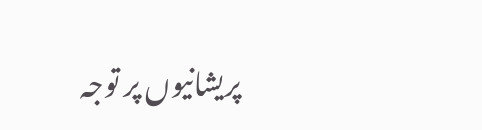پریشانیوں پر توجہ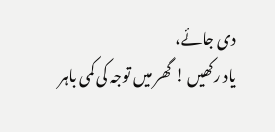دی جائے،
یاد رکھیں ! گھر میں توجہ کی کمی باہر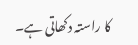کا راستہ دکھاتی ہے۔